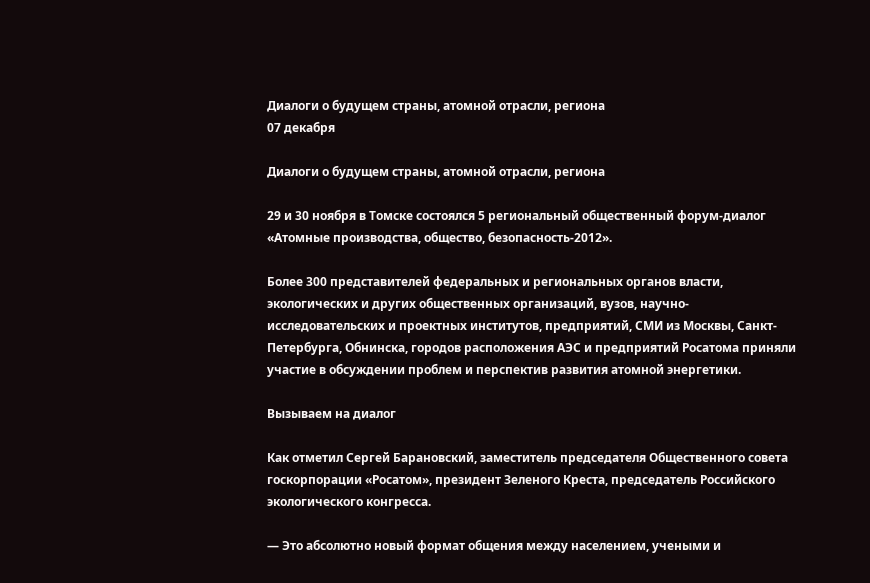Диалоги о будущем страны, атомной отрасли, региона
07 декабря

Диалоги о будущем страны, атомной отрасли, региона

29 и 30 ноября в Томске состоялся 5 региональный общественный форум-диалог «Атомные производства, общество, безопасность-2012».

Более 300 представителей федеральных и региональных органов власти, экологических и других общественных организаций, вузов, научно-исследовательских и проектных институтов, предприятий, СМИ из Москвы, Санкт-Петербурга, Обнинска, городов расположения АЭС и предприятий Росатома приняли участие в обсуждении проблем и перспектив развития атомной энергетики.

Вызываем на диалог

Как отметил Сергей Барановский, заместитель председателя Общественного совета госкорпорации «Росатом», президент Зеленого Креста, председатель Российского экологического конгресса.

— Это абсолютно новый формат общения между населением, учеными и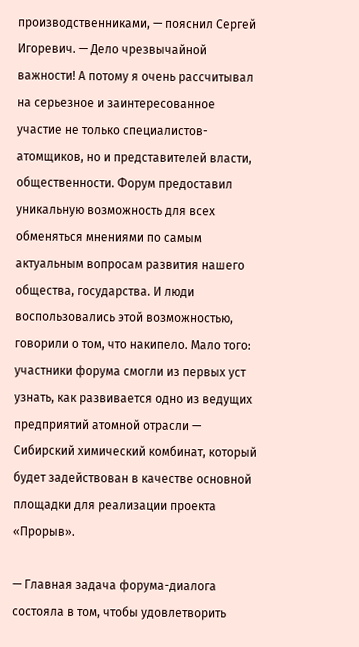производственниками, — пояснил Сергей Игоревич. — Дело чрезвычайной важности! А потому я очень рассчитывал на серьезное и заинтересованное участие не только специалистов-атомщиков, но и представителей власти, общественности. Форум предоставил уникальную возможность для всех обменяться мнениями по самым актуальным вопросам развития нашего общества, государства. И люди воспользовались этой возможностью, говорили о том, что накипело. Мало того: участники форума смогли из первых уст узнать, как развивается одно из ведущих предприятий атомной отрасли — Сибирский химический комбинат, который будет задействован в качестве основной площадки для реализации проекта «Прорыв».

— Главная задача форума-диалога состояла в том, чтобы удовлетворить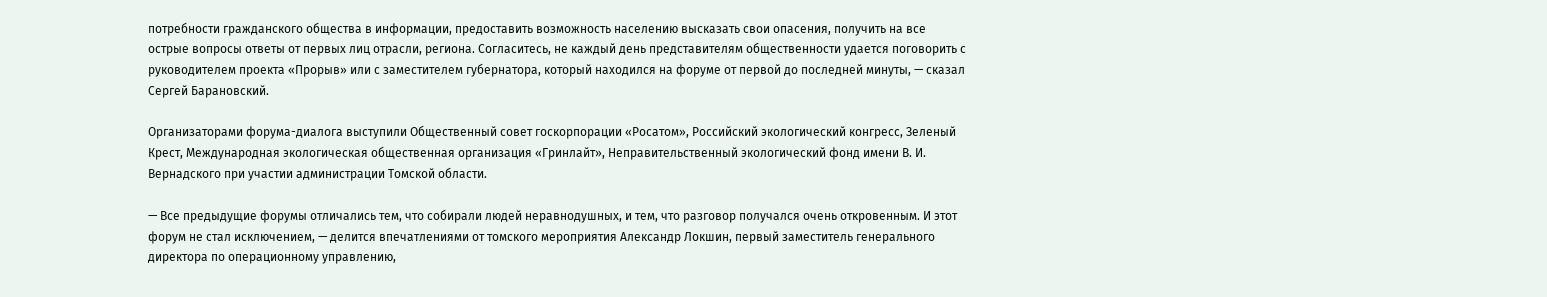потребности гражданского общества в информации, предоставить возможность населению высказать свои опасения, получить на все острые вопросы ответы от первых лиц отрасли, региона. Согласитесь, не каждый день представителям общественности удается поговорить с руководителем проекта «Прорыв» или с заместителем губернатора, который находился на форуме от первой до последней минуты, — сказал Сергей Барановский.

Организаторами форума-диалога выступили Общественный совет госкорпорации «Росатом», Российский экологический конгресс, Зеленый Крест, Международная экологическая общественная организация «Гринлайт», Неправительственный экологический фонд имени В. И. Вернадского при участии администрации Томской области.

— Все предыдущие форумы отличались тем, что собирали людей неравнодушных, и тем, что разговор получался очень откровенным. И этот форум не стал исключением, — делится впечатлениями от томского мероприятия Александр Локшин, первый заместитель генерального директора по операционному управлению,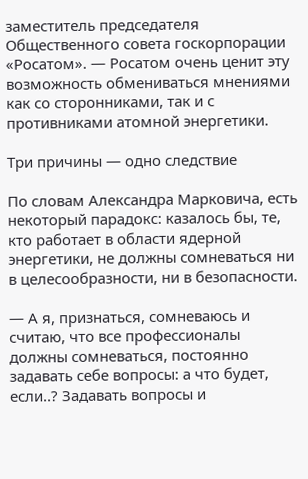заместитель председателя Общественного совета госкорпорации «Росатом». — Росатом очень ценит эту возможность обмениваться мнениями как со сторонниками, так и с противниками атомной энергетики.

Три причины — одно следствие

По словам Александра Марковича, есть некоторый парадокс: казалось бы, те, кто работает в области ядерной энергетики, не должны сомневаться ни в целесообразности, ни в безопасности.

— А я, признаться, сомневаюсь и считаю, что все профессионалы должны сомневаться, постоянно задавать себе вопросы: а что будет, если..? Задавать вопросы и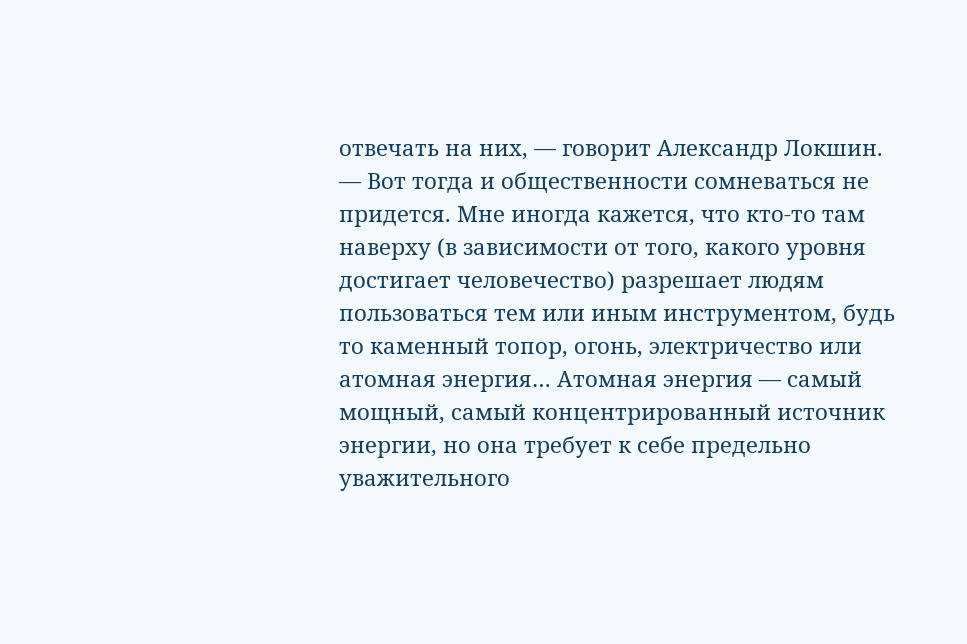отвечать на них, — говорит Александр Локшин. — Вот тогда и общественности сомневаться не придется. Мне иногда кажется, что кто-то там наверху (в зависимости от того, какого уровня достигает человечество) разрешает людям пользоваться тем или иным инструментом, будь то каменный топор, огонь, электричество или атомная энергия… Атомная энергия — самый мощный, самый концентрированный источник энергии, но она требует к себе предельно уважительного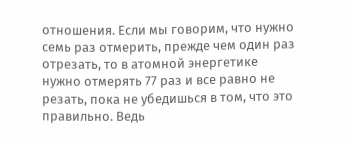отношения. Если мы говорим, что нужно семь раз отмерить, прежде чем один раз отрезать, то в атомной энергетике нужно отмерять 77 раз и все равно не резать, пока не убедишься в том, что это правильно. Ведь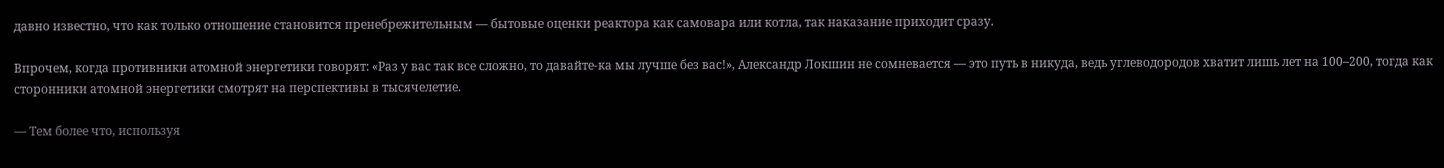давно известно, что как только отношение становится пренебрежительным — бытовые оценки реактора как самовара или котла, так наказание приходит сразу.

Впрочем, когда противники атомной энергетики говорят: «Раз у вас так все сложно, то давайте-ка мы лучше без вас!», Александр Локшин не сомневается — это путь в никуда, ведь углеводородов хватит лишь лет на 100–200, тогда как сторонники атомной энергетики смотрят на перспективы в тысячелетие.

— Тем более что, используя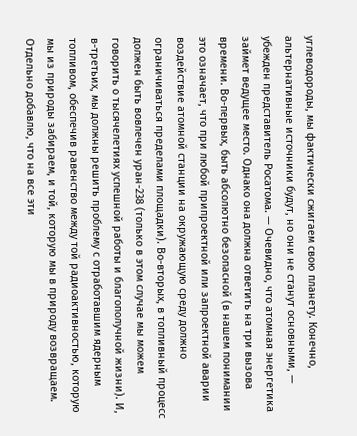углеводороды, мы фактически сжигаем свою планету. Конечно, альтернативные источники будут, но они не станут основными, — убежден представитель Росатома. — Очевидно, что атомная энергетика займет ведущее место. Однако она должна ответить на три вызова времени. Во-первых, быть абсолютно безопасной (в нашем понимании это означает, что при любой припроектной или запроектной аварии воздействие атомной станции на окружающую среду должно ограничиваться пределами площадки). Во-вторых, в топливный процесс должен быть вовлечен уран-238 (только в этом случае мы можем говорить о тысячелетиях успешной работы и благополучной жизни). И, в-третьих, мы должны решить проблему с отработавшим ядерным топливом, обеспечив равенство между той радиоактивностью, которую мы из природы забираем, и той, которую мы в природу возвращаем. Отдельно добавлю, что на все эти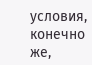условия, конечно же,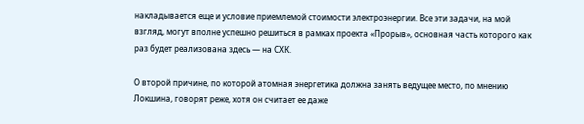накладывается еще и условие приемлемой стоимости электроэнергии. Все эти задачи, на мой взгляд, могут вполне успешно решиться в рамках проекта «Прорыв», основная часть которого как раз будет реализована здесь — на СХК.

О второй причине, по которой атомная энергетика должна занять ведущее место, по мнению Локшина, говорят реже, хотя он считает ее даже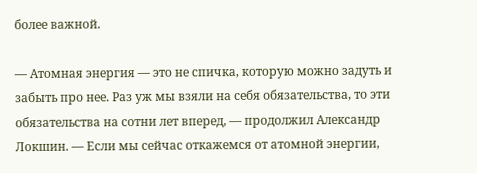более важной.

— Атомная энергия — это не спичка, которую можно задуть и забыть про нее. Раз уж мы взяли на себя обязательства, то эти обязательства на сотни лет вперед, — продолжил Александр Локшин. — Если мы сейчас откажемся от атомной энергии,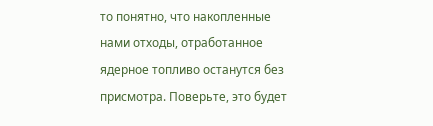то понятно, что накопленные нами отходы, отработанное ядерное топливо останутся без присмотра. Поверьте, это будет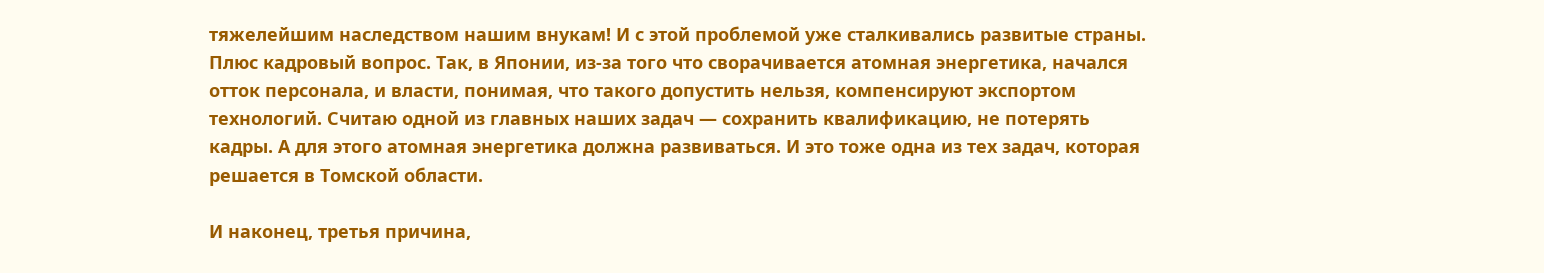тяжелейшим наследством нашим внукам! И с этой проблемой уже сталкивались развитые страны. Плюс кадровый вопрос. Так, в Японии, из-за того что сворачивается атомная энергетика, начался отток персонала, и власти, понимая, что такого допустить нельзя, компенсируют экспортом технологий. Считаю одной из главных наших задач — сохранить квалификацию, не потерять кадры. А для этого атомная энергетика должна развиваться. И это тоже одна из тех задач, которая решается в Томской области.

И наконец, третья причина,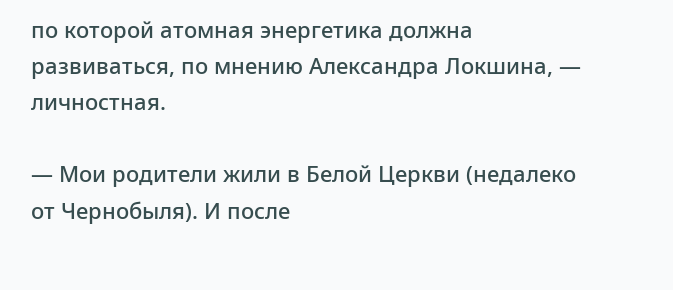по которой атомная энергетика должна развиваться, по мнению Александра Локшина, — личностная.

— Мои родители жили в Белой Церкви (недалеко от Чернобыля). И после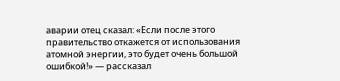аварии отец сказал: «Если после этого правительство откажется от использования атомной энергии, это будет очень большой ошибкой!» — рассказал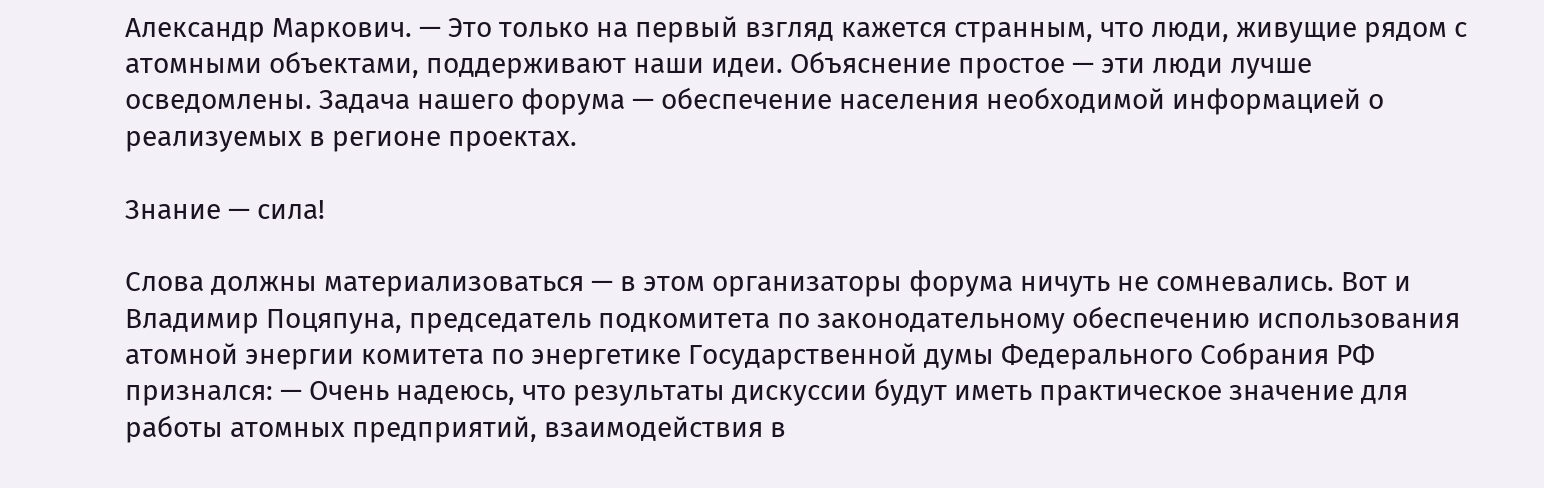Александр Маркович. — Это только на первый взгляд кажется странным, что люди, живущие рядом с атомными объектами, поддерживают наши идеи. Объяснение простое — эти люди лучше осведомлены. Задача нашего форума — обеспечение населения необходимой информацией о реализуемых в регионе проектах.

Знание — сила!

Слова должны материализоваться — в этом организаторы форума ничуть не сомневались. Вот и Владимир Поцяпуна, председатель подкомитета по законодательному обеспечению использования атомной энергии комитета по энергетике Государственной думы Федерального Собрания РФ признался: — Очень надеюсь, что результаты дискуссии будут иметь практическое значение для работы атомных предприятий, взаимодействия в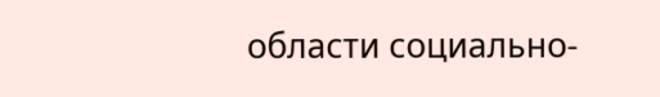области социально-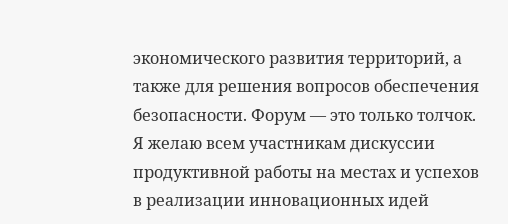экономического развития территорий, а также для решения вопросов обеспечения безопасности. Форум — это только толчок. Я желаю всем участникам дискуссии продуктивной работы на местах и успехов в реализации инновационных идей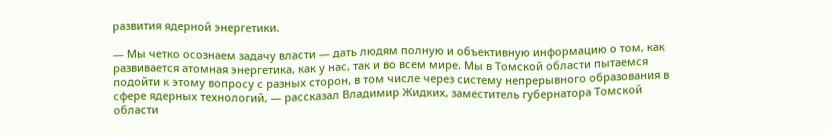развития ядерной энергетики.

— Мы четко осознаем задачу власти — дать людям полную и объективную информацию о том, как развивается атомная энергетика, как у нас, так и во всем мире. Мы в Томской области пытаемся подойти к этому вопросу с разных сторон, в том числе через систему непрерывного образования в сфере ядерных технологий, — рассказал Владимир Жидких, заместитель губернатора Томской области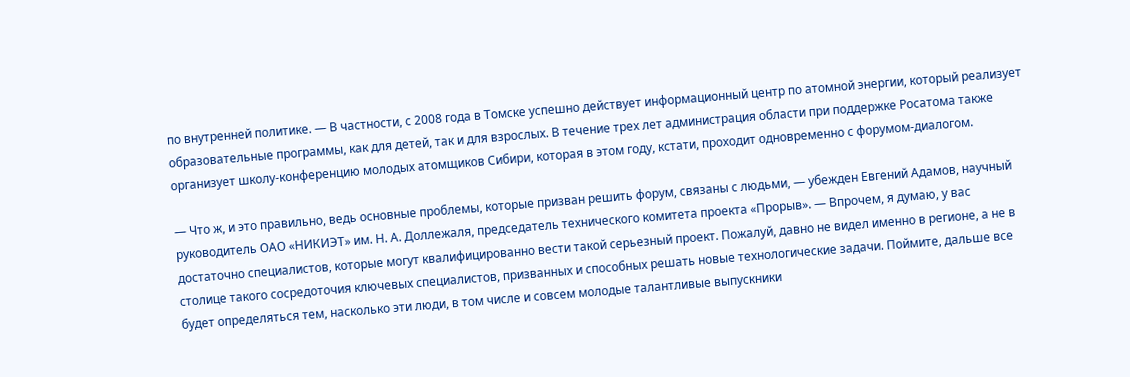по внутренней политике. — В частности, с 2008 года в Томске успешно действует информационный центр по атомной энергии, который реализует образовательные программы, как для детей, так и для взрослых. В течение трех лет администрация области при поддержке Росатома также организует школу-конференцию молодых атомщиков Сибири, которая в этом году, кстати, проходит одновременно с форумом-диалогом.

— Что ж, и это правильно, ведь основные проблемы, которые призван решить форум, связаны с людьми, — убежден Евгений Адамов, научный руководитель ОАО «НИКИЭТ» им. Н. А. Доллежаля, председатель технического комитета проекта «Прорыв». — Впрочем, я думаю, у вас достаточно специалистов, которые могут квалифицированно вести такой серьезный проект. Пожалуй, давно не видел именно в регионе, а не в столице такого сосредоточия ключевых специалистов, призванных и способных решать новые технологические задачи. Поймите, дальше все будет определяться тем, насколько эти люди, в том числе и совсем молодые талантливые выпускники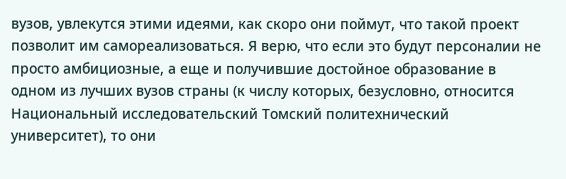вузов, увлекутся этими идеями, как скоро они поймут, что такой проект позволит им самореализоваться. Я верю, что если это будут персоналии не просто амбициозные, а еще и получившие достойное образование в одном из лучших вузов страны (к числу которых, безусловно, относится Национальный исследовательский Томский политехнический университет), то они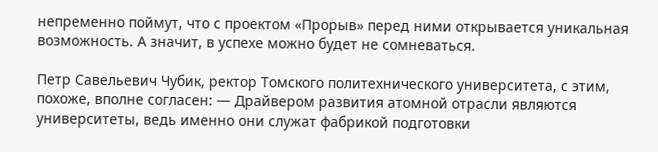непременно поймут, что с проектом «Прорыв» перед ними открывается уникальная возможность. А значит, в успехе можно будет не сомневаться.

Петр Савельевич Чубик, ректор Томского политехнического университета, с этим, похоже, вполне согласен: — Драйвером развития атомной отрасли являются университеты, ведь именно они служат фабрикой подготовки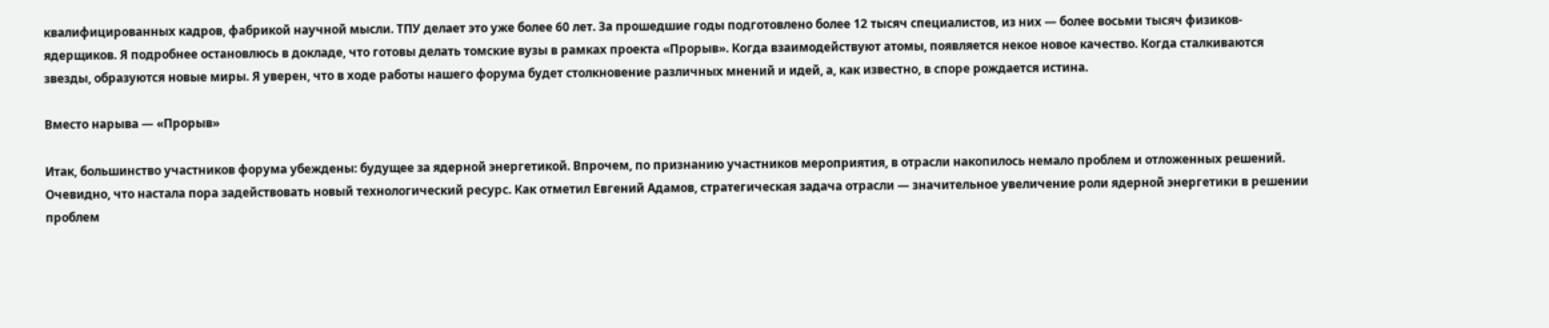квалифицированных кадров, фабрикой научной мысли. ТПУ делает это уже более 60 лет. За прошедшие годы подготовлено более 12 тысяч специалистов, из них — более восьми тысяч физиков-ядерщиков. Я подробнее остановлюсь в докладе, что готовы делать томские вузы в рамках проекта «Прорыв». Когда взаимодействуют атомы, появляется некое новое качество. Когда сталкиваются звезды, образуются новые миры. Я уверен, что в ходе работы нашего форума будет столкновение различных мнений и идей, а, как известно, в споре рождается истина.

Вместо нарыва — «Прорыв»

Итак, большинство участников форума убеждены: будущее за ядерной энергетикой. Впрочем, по признанию участников мероприятия, в отрасли накопилось немало проблем и отложенных решений. Очевидно, что настала пора задействовать новый технологический ресурс. Как отметил Евгений Адамов, стратегическая задача отрасли — значительное увеличение роли ядерной энергетики в решении проблем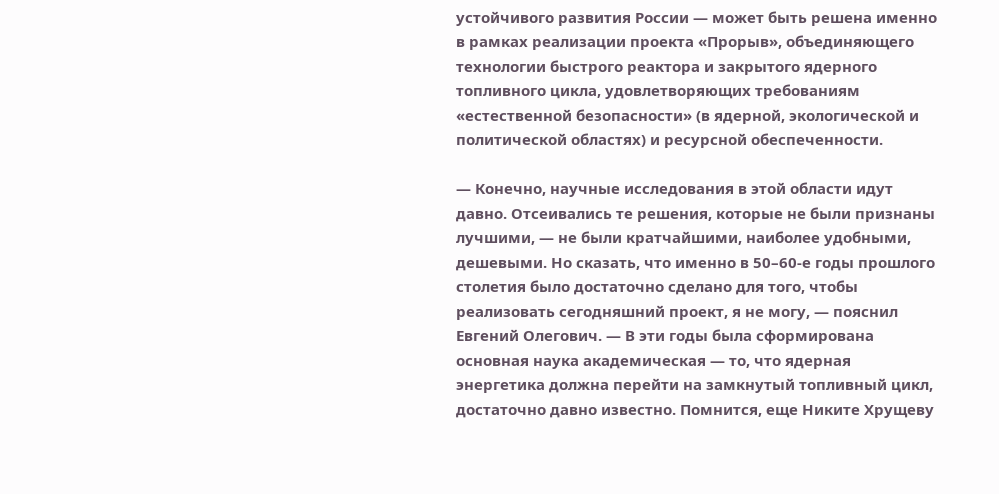устойчивого развития России — может быть решена именно в рамках реализации проекта «Прорыв», объединяющего технологии быстрого реактора и закрытого ядерного топливного цикла, удовлетворяющих требованиям «естественной безопасности» (в ядерной, экологической и политической областях) и ресурсной обеспеченности.

— Конечно, научные исследования в этой области идут давно. Отсеивались те решения, которые не были признаны лучшими, — не были кратчайшими, наиболее удобными, дешевыми. Но сказать, что именно в 50–60-е годы прошлого столетия было достаточно сделано для того, чтобы реализовать сегодняшний проект, я не могу, — пояснил Евгений Олегович. — В эти годы была сформирована основная наука академическая — то, что ядерная энергетика должна перейти на замкнутый топливный цикл, достаточно давно известно. Помнится, еще Никите Хрущеву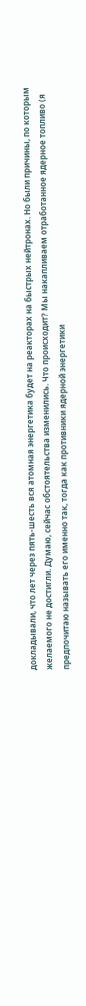докладывали, что лет через пять-шесть вся атомная энергетика будет на реакторах на быстрых нейтронах. Но были причины, по которым желаемого не достигли. Думаю, сейчас обстоятельства изменились. Что происходит? Мы накапливаем отработанное ядерное топливо (я предпочитаю называть его именно так, тогда как противники ядерной энергетики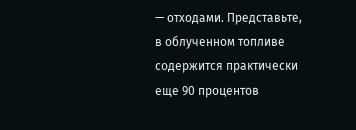— отходами. Представьте, в облученном топливе содержится практически еще 90 процентов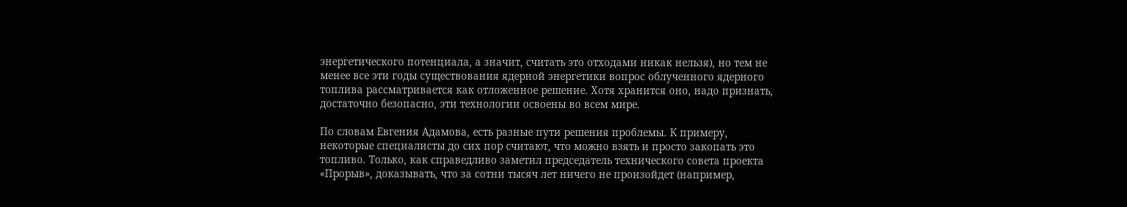энергетического потенциала, а значит, считать это отходами никак нельзя), но тем не менее все эти годы существования ядерной энергетики вопрос облученного ядерного топлива рассматривается как отложенное решение. Хотя хранится оно, надо признать, достаточно безопасно, эти технологии освоены во всем мире.

По словам Евгения Адамова, есть разные пути решения проблемы. К примеру, некоторые специалисты до сих пор считают, что можно взять и просто закопать это топливо. Только, как справедливо заметил председатель технического совета проекта «Прорыв», доказывать, что за сотни тысяч лет ничего не произойдет (например,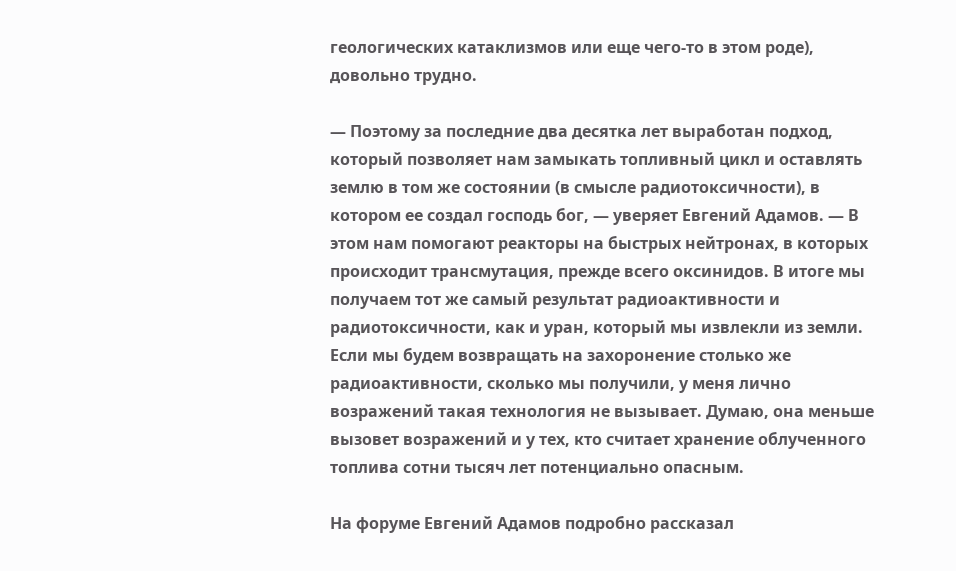геологических катаклизмов или еще чего-то в этом роде), довольно трудно.

— Поэтому за последние два десятка лет выработан подход, который позволяет нам замыкать топливный цикл и оставлять землю в том же состоянии (в смысле радиотоксичности), в котором ее создал господь бог, — уверяет Евгений Адамов. — В этом нам помогают реакторы на быстрых нейтронах, в которых происходит трансмутация, прежде всего оксинидов. В итоге мы получаем тот же самый результат радиоактивности и радиотоксичности, как и уран, который мы извлекли из земли. Если мы будем возвращать на захоронение столько же радиоактивности, сколько мы получили, у меня лично возражений такая технология не вызывает. Думаю, она меньше вызовет возражений и у тех, кто считает хранение облученного топлива сотни тысяч лет потенциально опасным.

На форуме Евгений Адамов подробно рассказал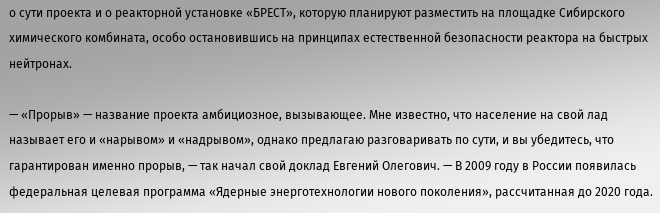о сути проекта и о реакторной установке «БРЕСТ», которую планируют разместить на площадке Сибирского химического комбината, особо остановившись на принципах естественной безопасности реактора на быстрых нейтронах.

— «Прорыв» — название проекта амбициозное, вызывающее. Мне известно, что население на свой лад называет его и «нарывом» и «надрывом», однако предлагаю разговаривать по сути, и вы убедитесь, что гарантирован именно прорыв, — так начал свой доклад Евгений Олегович. — В 2009 году в России появилась федеральная целевая программа «Ядерные энерготехнологии нового поколения», рассчитанная до 2020 года.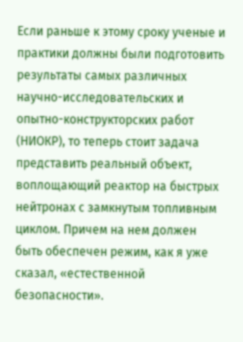Если раньше к этому сроку ученые и практики должны были подготовить результаты самых различных научно-исследовательских и опытно-конструкторских работ (НИОКР), то теперь стоит задача представить реальный объект, воплощающий реактор на быстрых нейтронах с замкнутым топливным циклом. Причем на нем должен быть обеспечен режим, как я уже сказал, «естественной безопасности».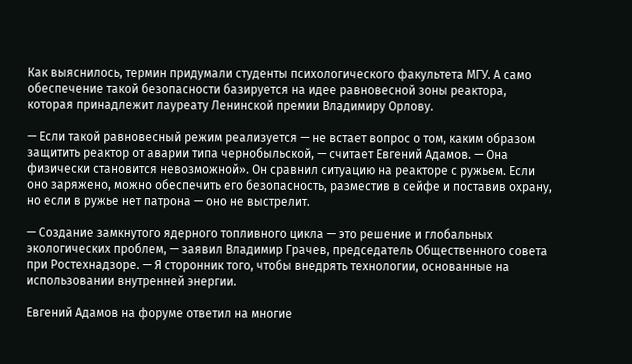Как выяснилось, термин придумали студенты психологического факультета МГУ. А само обеспечение такой безопасности базируется на идее равновесной зоны реактора, которая принадлежит лауреату Ленинской премии Владимиру Орлову.

— Если такой равновесный режим реализуется — не встает вопрос о том, каким образом защитить реактор от аварии типа чернобыльской, — считает Евгений Адамов. — Она физически становится невозможной». Он сравнил ситуацию на реакторе с ружьем. Если оно заряжено, можно обеспечить его безопасность, разместив в сейфе и поставив охрану, но если в ружье нет патрона — оно не выстрелит.

— Создание замкнутого ядерного топливного цикла — это решение и глобальных экологических проблем, — заявил Владимир Грачев, председатель Общественного совета при Ростехнадзоре. — Я сторонник того, чтобы внедрять технологии, основанные на использовании внутренней энергии.

Евгений Адамов на форуме ответил на многие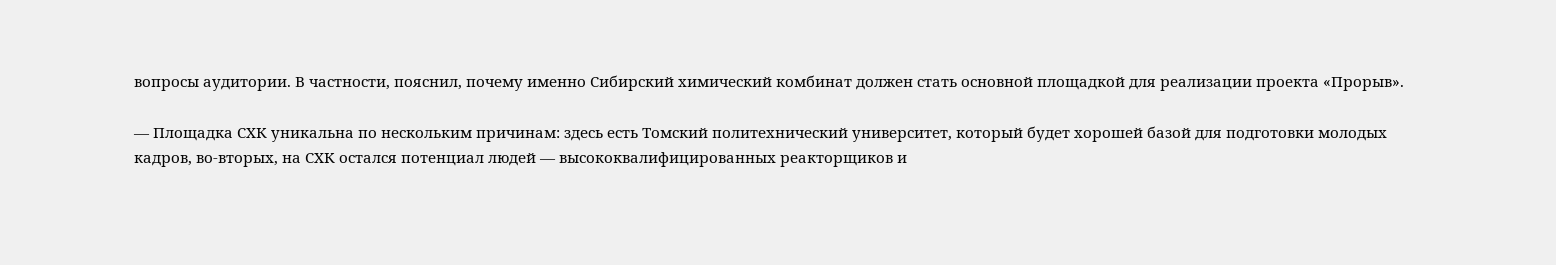вопросы аудитории. В частности, пояснил, почему именно Сибирский химический комбинат должен стать основной площадкой для реализации проекта «Прорыв».

— Площадка СХК уникальна по нескольким причинам: здесь есть Томский политехнический университет, который будет хорошей базой для подготовки молодых кадров, во-вторых, на СХК остался потенциал людей — высококвалифицированных реакторщиков и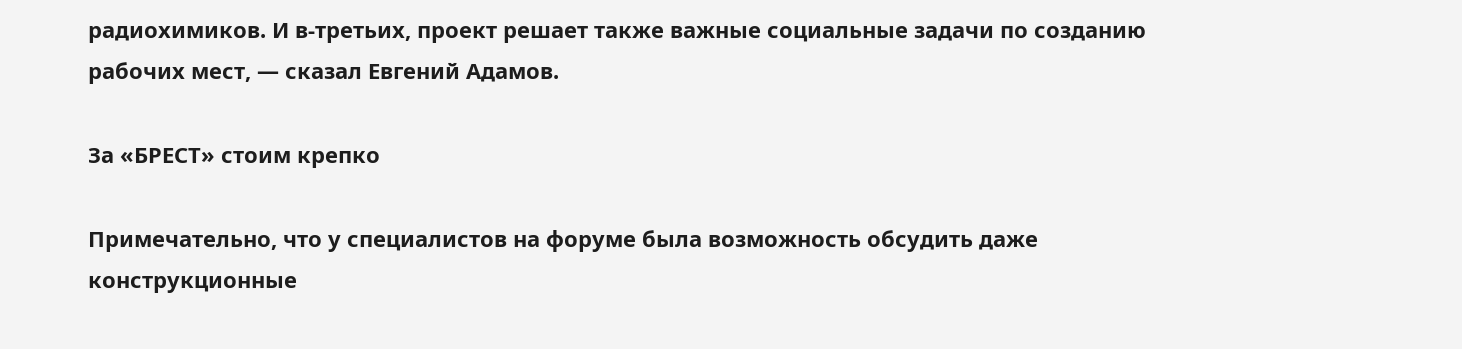радиохимиков. И в-третьих, проект решает также важные социальные задачи по созданию рабочих мест, — сказал Евгений Адамов.

За «БРЕСТ» стоим крепко

Примечательно, что у специалистов на форуме была возможность обсудить даже конструкционные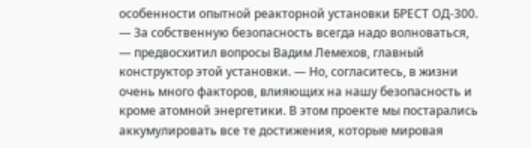особенности опытной реакторной установки БРЕСТ ОД-300. — За собственную безопасность всегда надо волноваться, — предвосхитил вопросы Вадим Лемехов, главный конструктор этой установки. — Но, согласитесь, в жизни очень много факторов, влияющих на нашу безопасность и кроме атомной энергетики. В этом проекте мы постарались аккумулировать все те достижения, которые мировая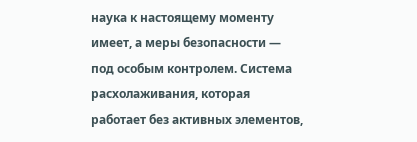наука к настоящему моменту имеет, а меры безопасности — под особым контролем. Система расхолаживания, которая работает без активных элементов,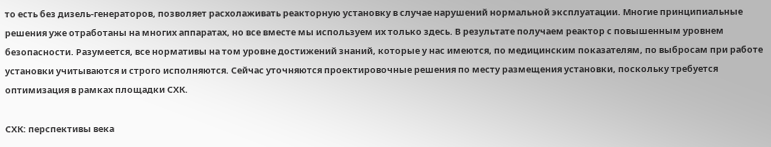то есть без дизель-генераторов, позволяет расхолаживать реакторную установку в случае нарушений нормальной эксплуатации. Многие принципиальные решения уже отработаны на многих аппаратах, но все вместе мы используем их только здесь. В результате получаем реактор с повышенным уровнем безопасности. Разумеется, все нормативы на том уровне достижений знаний, которые у нас имеются, по медицинским показателям, по выбросам при работе установки учитываются и строго исполняются. Сейчас уточняются проектировочные решения по месту размещения установки, поскольку требуется оптимизация в рамках площадки СХК.

СХК: перспективы века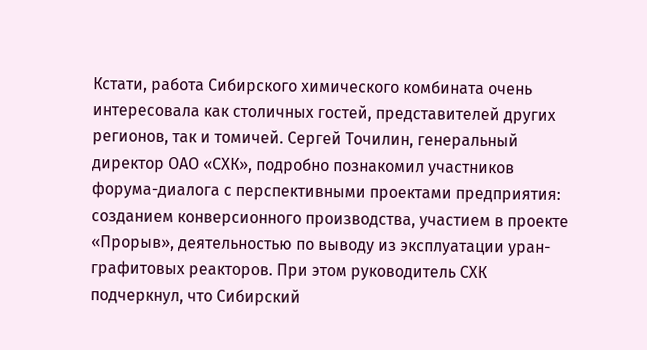Кстати, работа Сибирского химического комбината очень интересовала как столичных гостей, представителей других регионов, так и томичей. Сергей Точилин, генеральный директор ОАО «СХК», подробно познакомил участников форума-диалога с перспективными проектами предприятия: созданием конверсионного производства, участием в проекте «Прорыв», деятельностью по выводу из эксплуатации уран-графитовых реакторов. При этом руководитель СХК подчеркнул, что Сибирский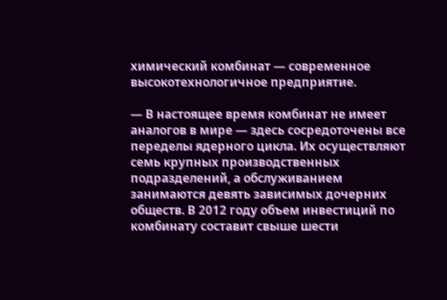химический комбинат — современное высокотехнологичное предприятие.

— В настоящее время комбинат не имеет аналогов в мире — здесь сосредоточены все переделы ядерного цикла. Их осуществляют семь крупных производственных подразделений, а обслуживанием занимаются девять зависимых дочерних обществ. В 2012 году объем инвестиций по комбинату составит свыше шести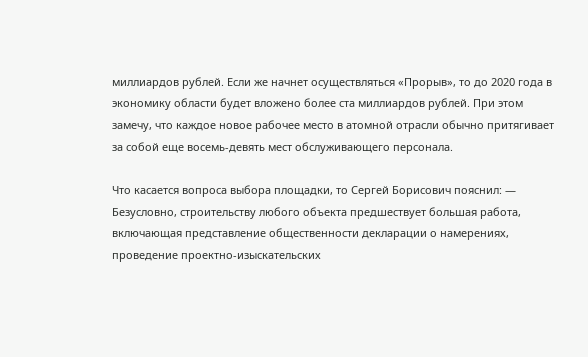миллиардов рублей. Если же начнет осуществляться «Прорыв», то до 2020 года в экономику области будет вложено более ста миллиардов рублей. При этом замечу, что каждое новое рабочее место в атомной отрасли обычно притягивает за собой еще восемь-девять мест обслуживающего персонала.

Что касается вопроса выбора площадки, то Сергей Борисович пояснил: — Безусловно, строительству любого объекта предшествует большая работа, включающая представление общественности декларации о намерениях, проведение проектно-изыскательских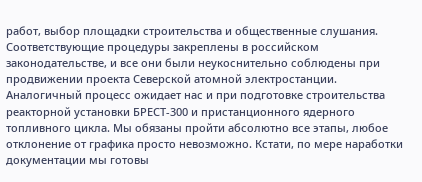работ, выбор площадки строительства и общественные слушания. Соответствующие процедуры закреплены в российском законодательстве, и все они были неукоснительно соблюдены при продвижении проекта Северской атомной электростанции. Аналогичный процесс ожидает нас и при подготовке строительства реакторной установки БРЕСТ-300 и пристанционного ядерного топливного цикла. Мы обязаны пройти абсолютно все этапы, любое отклонение от графика просто невозможно. Кстати, по мере наработки документации мы готовы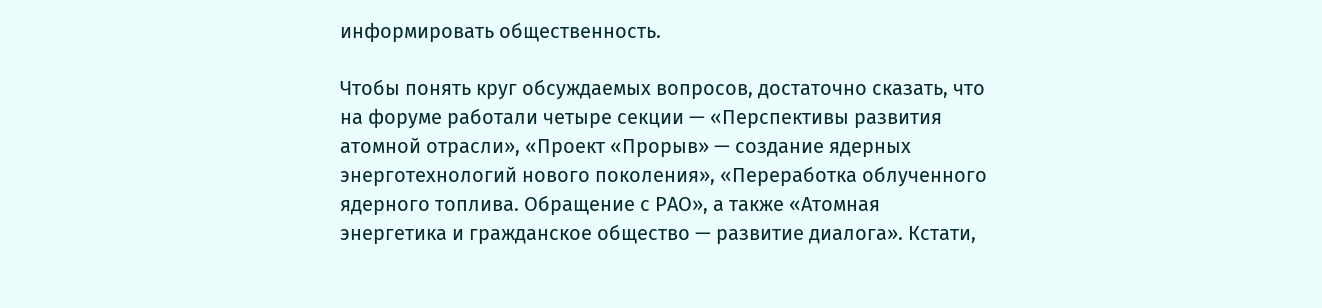информировать общественность.

Чтобы понять круг обсуждаемых вопросов, достаточно сказать, что на форуме работали четыре секции — «Перспективы развития атомной отрасли», «Проект «Прорыв» — создание ядерных энерготехнологий нового поколения», «Переработка облученного ядерного топлива. Обращение с РАО», а также «Атомная энергетика и гражданское общество — развитие диалога». Кстати,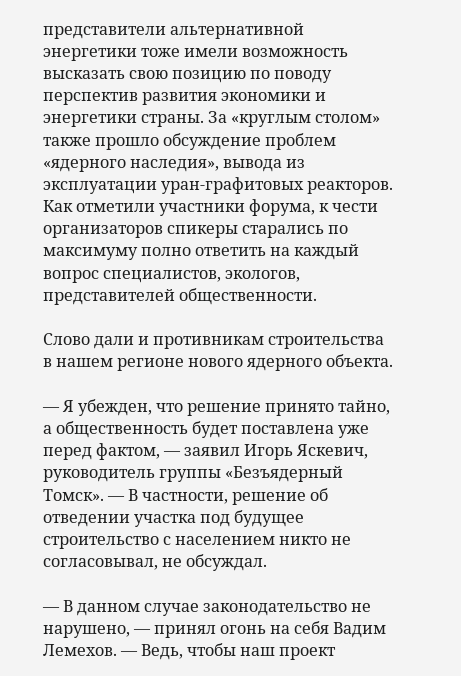представители альтернативной энергетики тоже имели возможность высказать свою позицию по поводу перспектив развития экономики и энергетики страны. За «круглым столом» также прошло обсуждение проблем «ядерного наследия», вывода из эксплуатации уран-графитовых реакторов. Как отметили участники форума, к чести организаторов спикеры старались по максимуму полно ответить на каждый вопрос специалистов, экологов, представителей общественности.

Слово дали и противникам строительства в нашем регионе нового ядерного объекта.

— Я убежден, что решение принято тайно, а общественность будет поставлена уже перед фактом, — заявил Игорь Яскевич, руководитель группы «Безъядерный Томск». — В частности, решение об отведении участка под будущее строительство с населением никто не согласовывал, не обсуждал.

— В данном случае законодательство не нарушено, — принял огонь на себя Вадим Лемехов. — Ведь, чтобы наш проект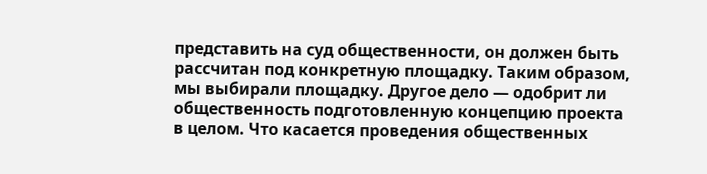представить на суд общественности, он должен быть рассчитан под конкретную площадку. Таким образом, мы выбирали площадку. Другое дело — одобрит ли общественность подготовленную концепцию проекта в целом. Что касается проведения общественных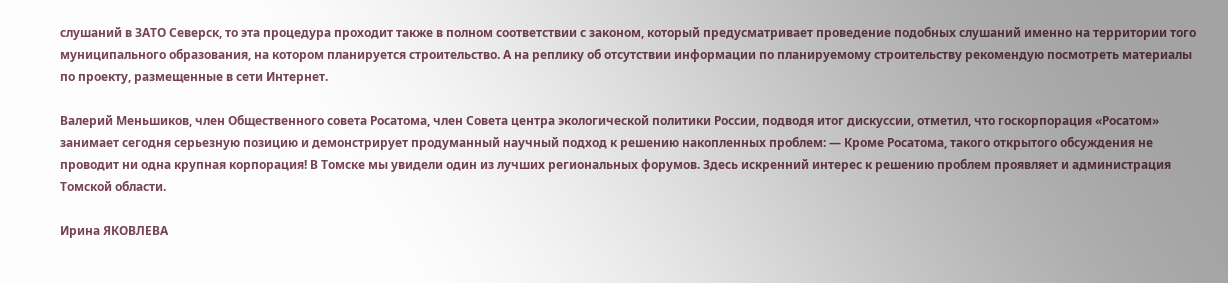слушаний в ЗАТО Северск, то эта процедура проходит также в полном соответствии с законом, который предусматривает проведение подобных слушаний именно на территории того муниципального образования, на котором планируется строительство. А на реплику об отсутствии информации по планируемому строительству рекомендую посмотреть материалы по проекту, размещенные в сети Интернет.

Валерий Меньшиков, член Общественного совета Росатома, член Совета центра экологической политики России, подводя итог дискуссии, отметил, что госкорпорация «Росатом» занимает сегодня серьезную позицию и демонстрирует продуманный научный подход к решению накопленных проблем: — Кроме Росатома, такого открытого обсуждения не проводит ни одна крупная корпорация! В Томске мы увидели один из лучших региональных форумов. Здесь искренний интерес к решению проблем проявляет и администрация Томской области.

Ирина ЯКОВЛЕВА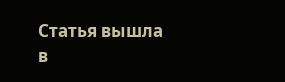Статья вышла в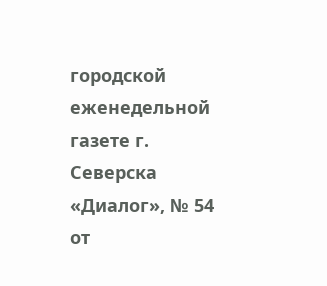городской еженедельной газете г. Северска
«Диалог», № 54 от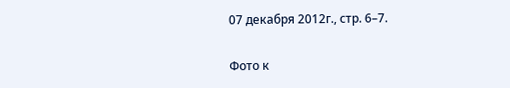07 декабря 2012г., стр. 6–7.

Фото к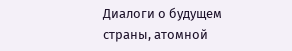Диалоги о будущем страны, атомной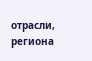отрасли, региона